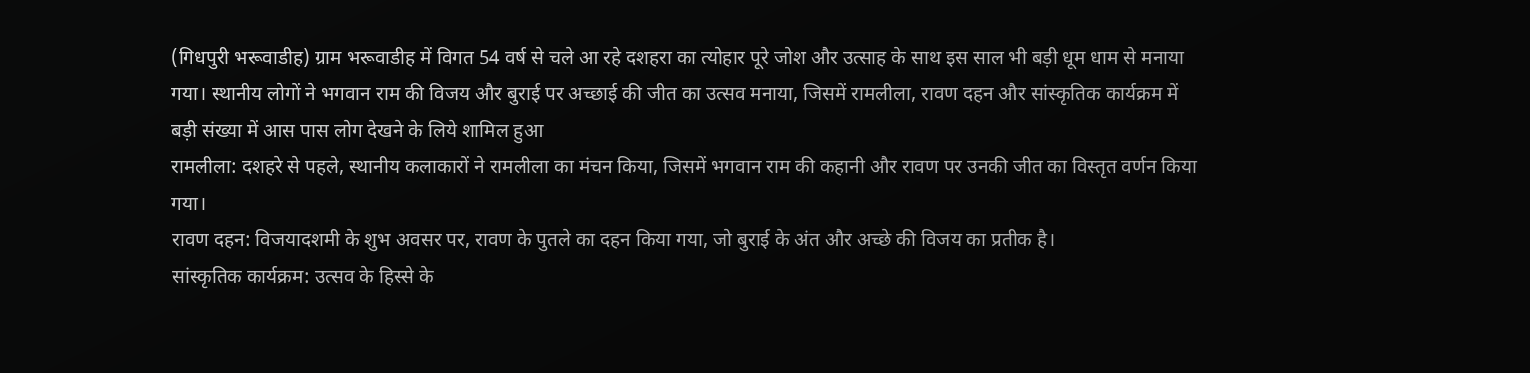(गिधपुरी भरूवाडीह) ग्राम भरूवाडीह में विगत 54 वर्ष से चले आ रहे दशहरा का त्योहार पूरे जोश और उत्साह के साथ इस साल भी बड़ी धूम धाम से मनाया गया। स्थानीय लोगों ने भगवान राम की विजय और बुराई पर अच्छाई की जीत का उत्सव मनाया, जिसमें रामलीला, रावण दहन और सांस्कृतिक कार्यक्रम में बड़ी संख्या में आस पास लोग देखने के लिये शामिल हुआ
रामलीला: दशहरे से पहले, स्थानीय कलाकारों ने रामलीला का मंचन किया, जिसमें भगवान राम की कहानी और रावण पर उनकी जीत का विस्तृत वर्णन किया गया।
रावण दहन: विजयादशमी के शुभ अवसर पर, रावण के पुतले का दहन किया गया, जो बुराई के अंत और अच्छे की विजय का प्रतीक है।
सांस्कृतिक कार्यक्रम: उत्सव के हिस्से के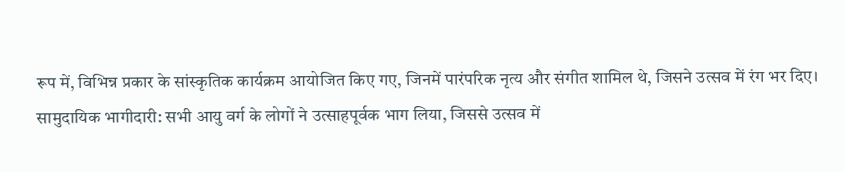रूप में, विभिन्न प्रकार के सांस्कृतिक कार्यक्रम आयोजित किए गए, जिनमें पारंपरिक नृत्य और संगीत शामिल थे, जिसने उत्सव में रंग भर दिए।
सामुदायिक भागीदारी: सभी आयु वर्ग के लोगों ने उत्साहपूर्वक भाग लिया, जिससे उत्सव में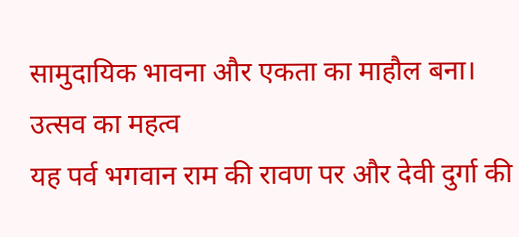सामुदायिक भावना और एकता का माहौल बना।
उत्सव का महत्व
यह पर्व भगवान राम की रावण पर और देवी दुर्गा की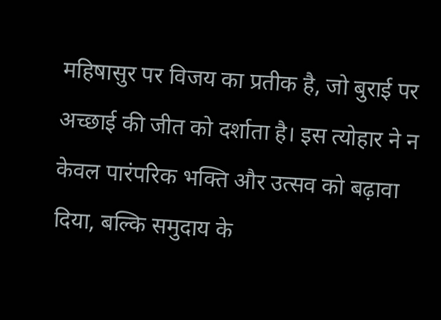महिषासुर पर विजय का प्रतीक है, जो बुराई पर अच्छाई की जीत को दर्शाता है। इस त्योहार ने न केवल पारंपरिक भक्ति और उत्सव को बढ़ावा दिया, बल्कि समुदाय के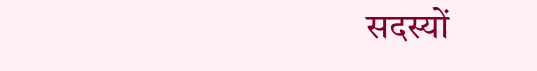सदस्यों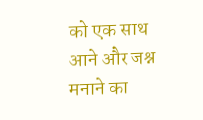को एक साथ आने और जश्न मनाने का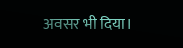अवसर भी दिया।